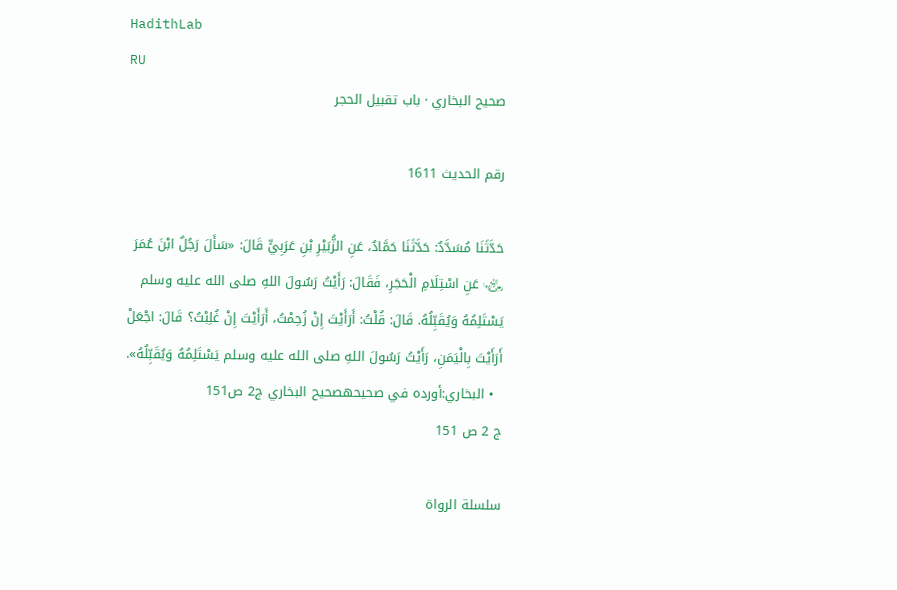HadithLab
RU
صحيح البخاري · باب تقبيل الحجر

رقم الحديث 1611

حَدَّثَنَا مُسَدَّدٌ: حَدَّثَنَا حَمَّادٌ، عَنِ الزُّبَيْرِ بْنِ عَرَبِيٍّ قَالَ: «سَأَلَ رَجُلٌ ابْنَ عُمَرَ ﵄ عَنِ اسْتِلَامِ الْحَجَرِ، فَقَالَ: رَأَيْتُ رَسُولَ اللهِ صلى الله عليه وسلم يَسْتَلِمُهُ وَيُقَبِّلُهُ. قَالَ: قُلْتُ: أَرَأَيْتَ إِنْ زُحِمْتُ، أَرَأَيْتَ إِنْ غُلِبْتُ؟ قَالَ: اجْعَلْ أَرَأَيْتَ بِالْيَمَنِ، رَأَيْتُ رَسُولَ اللهِ صلى الله عليه وسلم يَسْتَلِمُهُ وَيُقَبِّلُهُ».
  • البخاري:أورده في صحيحهصحيح البخاري ج2 ص151
ج 2 ص 151

سلسلة الرواة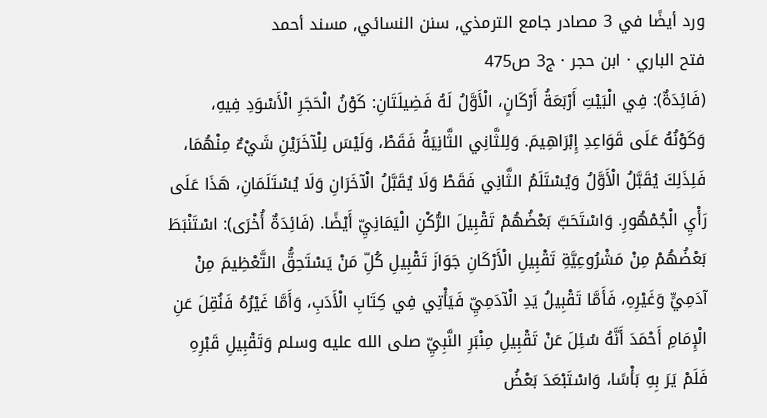ورد أيضًا في 3 مصادر جامع الترمذي, سنن النسائي, مسند أحمد
فتح الباري · ابن حجر · ج3 ص475
(فَائِدَةٌ): فِي الْبَيْتِ أَرْبَعَةُ أَرْكَانٍ، الْأَوَّلُ لَهُ فَضِيلَتَانِ: كَوْنُ الْحَجَرِ الْأَسْوَدِ فِيهِ، وَكَوْنُهُ عَلَى قَوَاعِدِ إِبْرَاهِيمَ. وَلِلثَّانِي الثَّانِيَةُ فَقَطْ، وَلَيْسَ لِلْآخَرَيْنِ شَيْءٌ مِنْهُمَا، فَلِذَلِكَ يُقَبَّلُ الْأَوَّلُ وَيُسْتَلَمُ الثَّانِي فَقَطْ وَلَا يُقَبَّلُ الْآخَرَانِ وَلَا يُسْتَلَمَانِ، هَذَا عَلَى رَأْيِ الْجُمْهُورِ. وَاسْتَحَبَّ بَعْضُهُمْ تَقْبِيلَ الرُّكْنِ الْيَمَانِيِّ أَيْضًا. (فَائِدَةٌ أُخْرَى): اسْتَنْبَطَ بَعْضُهُمْ مِنْ مَشْرُوعِيَّةِ تَقْبِيلِ الْأَرْكَانِ جَوَازَ تَقْبِيلِ كُلِّ مَنْ يَسْتَحِقُّ التَّعْظِيمَ مِنْ آدَمِيٍّ وَغَيْرِهِ، فَأَمَّا تَقْبِيلُ يَدِ الْآدَمِيِّ فَيَأْتِي فِي كِتَابِ الْأَدَبِ، وَأَمَّا غَيْرُهُ فَنُقِلَ عَنِ الْإِمَامِ أَحْمَدَ أَنَّهُ سُئِلَ عَنْ تَقْبِيلِ مِنْبَرِ النَّبِيِّ صلى الله عليه وسلم وَتَقْبِيلِ قَبْرِهِ فَلَمْ يَرَ بِهِ بَأْسًا، وَاسْتَبْعَدَ بَعْضُ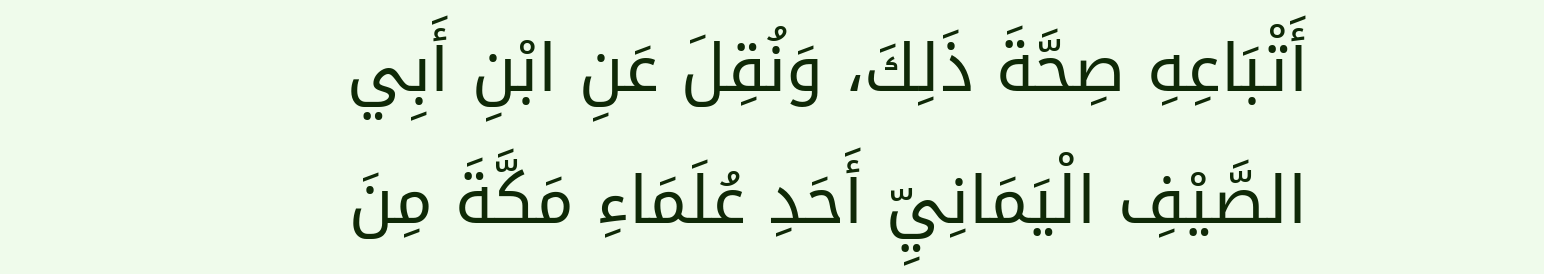أَتْبَاعِهِ صِحَّةَ ذَلِكَ، وَنُقِلَ عَنِ ابْنِ أَبِي الصَّيْفِ الْيَمَانِيِّ أَحَدِ عُلَمَاءِ مَكَّةَ مِنَ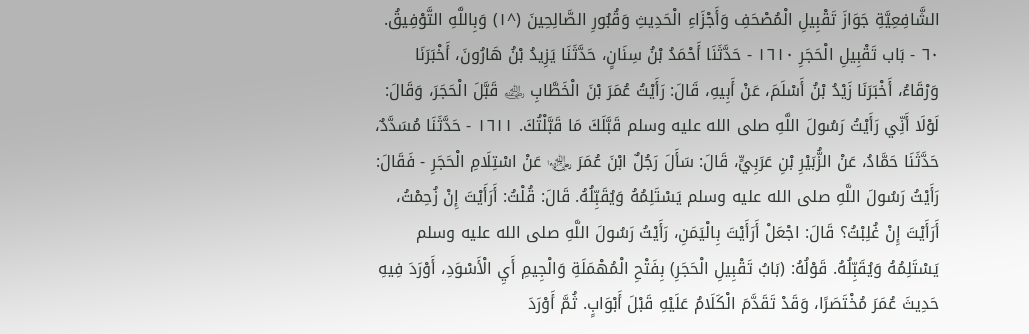الشَّافِعِيَّةِ جَوَازَ تَقْبِيلِ الْمُصْحَفِ وَأَجْزَاءِ الْحَدِيثِ وَقُبُورِ الصَّالِحِينَ (^١) وَبِاللَّهِ التَّوْفِيقُ. ٦٠ - بَاب تَقْبِيلِ الْحَجَرِ ١٦١٠ - حَدَّثَنَا أَحْمَدُ بْنُ سِنَانٍ، حَدَّثَنَا يَزِيدُ بْنُ هَارُونَ، أَخْبَرَنَا وَرْقَاءُ، أَخْبَرَنَا زَيْدُ بْنُ أَسْلَمَ، عَنْ أَبِيهِ، قَالَ: رَأَيْتُ عُمَرَ بْنَ الْخَطَّابِ ﵁ قَبَّلَ الْحَجَرَ، وَقَالَ: لَوْلَا أَنِّي رَأَيْتُ رَسُولَ اللَّهِ صلى الله عليه وسلم قَبَّلَكَ مَا قَبَّلْتُكَ. ١٦١١ - حَدَّثَنَا مُسَدَّدٌ، حَدَّثَنَا حَمَّادُ، عَنْ الزُّبَيْرِ بْنِ عَرَبِيٍّ، قَالَ: سَأَلَ رَجُلٌ ابْنَ عُمَرَ ﵄ عَنْ اسْتِلَامِ الْحَجَرِ - فَقَالَ: رَأَيْتُ رَسُولَ اللَّهِ صلى الله عليه وسلم يَسْتَلِمُهُ وَيُقَبِّلُهُ. قَالَ: قُلْتُ: أَرَأَيْتَ إِنْ زُحِمْتُ، أَرَأَيْتَ إِنْ غُلِبْتُ؟ قَالَ: اجْعَلْ أَرَأَيْتَ بِالْيَمَنِ، رَأَيْتُ رَسُولَ اللَّهِ صلى الله عليه وسلم يَسْتَلِمُهُ وَيُقَبِّلُهُ. قَوْلُهُ: (بَابُ تَقْبِيلِ الْحَجَرِ) بِفَتْحِ الْمُهْمَلَةِ وَالْجِيمِ أَيِ الْأَسْوَدِ، أَوْرَدَ فِيهِ حَدِيثَ عُمَرَ مُخْتَصَرًا، وَقَدْ تَقَدَّمَ الْكَلَامُ عَلَيْهِ قَبْلَ أَبْوَابٍ. ثُمَّ أَوْرَدَ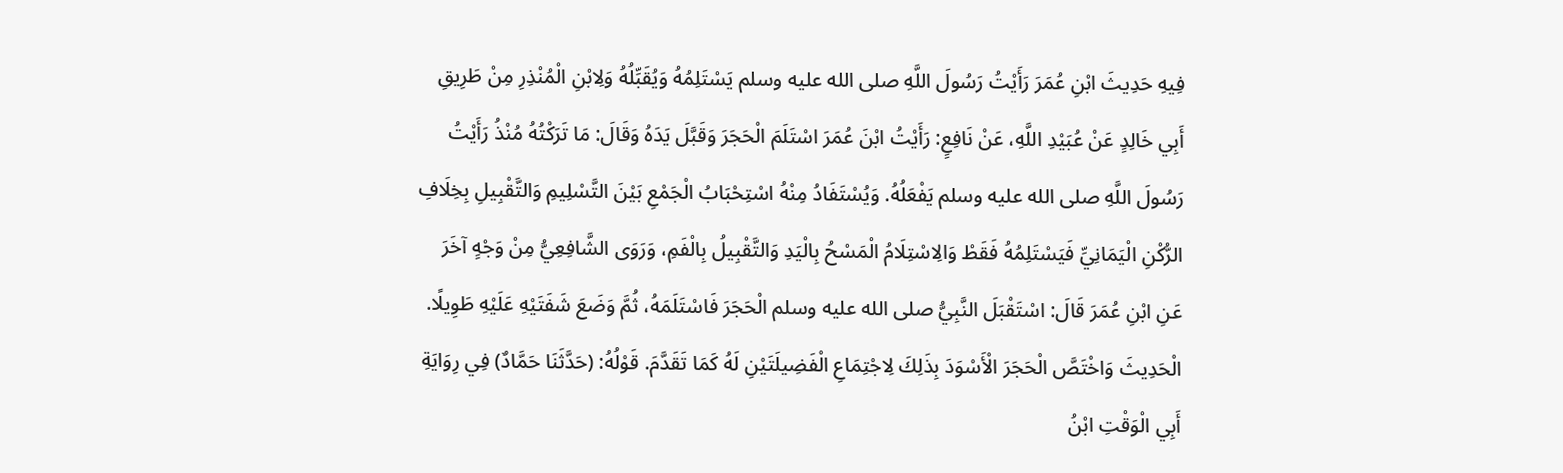فِيهِ حَدِيثَ ابْنِ عُمَرَ رَأَيْتُ رَسُولَ اللَّهِ صلى الله عليه وسلم يَسْتَلِمُهُ وَيُقَبِّلُهُ وَلِابْنِ الْمُنْذِرِ مِنْ طَرِيقِ أَبِي خَالِدٍ عَنْ عُبَيْدِ اللَّهِ، عَنْ نَافِعٍ: رَأَيْتُ ابْنَ عُمَرَ اسْتَلَمَ الْحَجَرَ وَقَبَّلَ يَدَهُ وَقَالَ: مَا تَرَكْتُهُ مُنْذُ رَأَيْتُ رَسُولَ اللَّهِ صلى الله عليه وسلم يَفْعَلُهُ. وَيُسْتَفَادُ مِنْهُ اسْتِحْبَابُ الْجَمْعِ بَيْنَ التَّسْلِيمِ وَالتَّقْبِيلِ بِخِلَافِ الرُّكْنِ الْيَمَانِيِّ فَيَسْتَلِمُهُ فَقَطْ وَالِاسْتِلَامُ الْمَسْحُ بِالْيَدِ وَالتَّقْبِيلُ بِالْفَمِ، وَرَوَى الشَّافِعِيُّ مِنْ وَجْهٍ آخَرَ عَنِ ابْنِ عُمَرَ قَالَ: اسْتَقْبَلَ النَّبِيُّ صلى الله عليه وسلم الْحَجَرَ فَاسْتَلَمَهُ، ثُمَّ وَضَعَ شَفَتَيْهِ عَلَيْهِ طَوِيلًا. الْحَدِيثَ وَاخْتَصَّ الْحَجَرَ الْأَسْوَدَ بِذَلِكَ لِاجْتِمَاعِ الْفَضِيلَتَيْنِ لَهُ كَمَا تَقَدَّمَ. قَوْلُهُ: (حَدَّثَنَا حَمَّادٌ) فِي رِوَايَةِ أَبِي الْوَقْتِ ابْنُ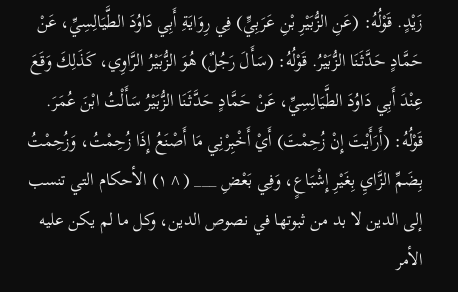زَيْدٍ. قَوْلُهُ: (عَنِ الزُّبَيْرِ بْنِ عَرَبِيٍّ) فِي رِوَايَةِ أَبِي دَاوُدَ الطَّيَالِسِيِّ، عَنْ حَمَّادٍ حَدَّثَنَا الزُّبَيْرُ. قَوْلُهُ: (سَأَلَ رَجُلٌ) هُوَ الزُّبَيْرُ الرَّاوِي، كَذَلِكَ وَقَعَ عِنْدَ أَبِي دَاوُدَ الطَّيَالِسِيِّ، عَنْ حَمَّادٍ حَدَّثَنَا الزُّبَيْرُ سَأَلْتُ ابْنَ عُمَرَ. قَوْلُهُ: (أَرَأَيْتَ إِنْ زُحِمْتَ) أَيْ أَخْبِرْنِي مَا أَصْنَعُ إِذَا زُحِمْتُ، وَزُحِمْتُ بِضَمِّ الزَّايِ بِغَيْرِ إِشْبَاعٍ، وَفِي بَعْضِ ___ (^١) الأحكام التي تنسب إلى الدين لا بد من ثبوتها في نصوص الدين، وكل ما لم يكن عليه الأمر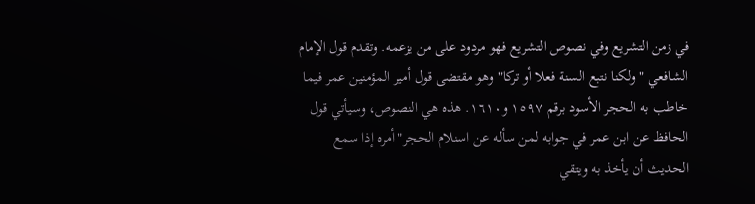في زمن التشريع وفي نصوص التشريع فهو مردود على من يزعمه. وتقدم قول الإمام الشافعي "ولكنا نتبع السنة فعلا أو تركا" وهو مقتضى قول أمير المؤمنين عمر فيما خاطب به الحجر الأسود برقم ١٥٩٧ و١٦١٠. هذه هي النصوص، وسيأتي قول الحافظ عن ابن عمر في جوابه لمن سأله عن اسنلام الحجر"أمره إذا سمع الحديث أن يأخذ به ويتقي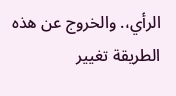الرأي،. والخروج عن هذه الطريقة تغيير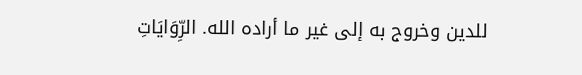للدين وخروج به إلى غير ما أراده الله. الرِّوَايَاتِ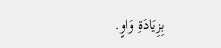بِزِيَادَةِ وَاوٍ.